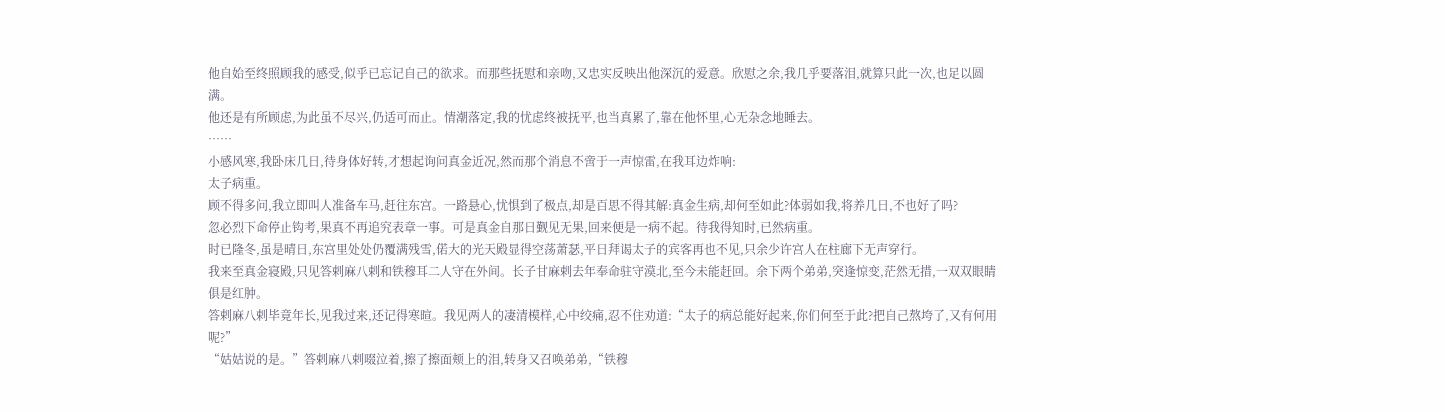他自始至终照顾我的感受,似乎已忘记自己的欲求。而那些抚慰和亲吻,又忠实反映出他深沉的爱意。欣慰之余,我几乎要落泪,就算只此一次,也足以圆满。
他还是有所顾虑,为此虽不尽兴,仍适可而止。情潮落定,我的忧虑终被抚平,也当真累了,靠在他怀里,心无杂念地睡去。
……
小感风寒,我卧床几日,待身体好转,才想起询问真金近况,然而那个消息不啻于一声惊雷,在我耳边炸响:
太子病重。
顾不得多问,我立即叫人准备车马,赶往东宫。一路悬心,忧惧到了极点,却是百思不得其解:真金生病,却何至如此?体弱如我,将养几日,不也好了吗?
忽必烈下命停止钩考,果真不再追究表章一事。可是真金自那日觐见无果,回来便是一病不起。待我得知时,已然病重。
时已隆冬,虽是晴日,东宫里处处仍覆满残雪,偌大的光天殿显得空荡萧瑟,平日拜谒太子的宾客再也不见,只余少许宫人在柱廊下无声穿行。
我来至真金寝殿,只见答剌麻八剌和铁穆耳二人守在外间。长子甘麻剌去年奉命驻守漠北,至今未能赶回。余下两个弟弟,突逢惊变,茫然无措,一双双眼睛俱是红肿。
答剌麻八剌毕竟年长,见我过来,还记得寒暄。我见两人的凄清模样,心中绞痛,忍不住劝道:“太子的病总能好起来,你们何至于此?把自己熬垮了,又有何用呢?”
“姑姑说的是。”答剌麻八剌啜泣着,擦了擦面颊上的泪,转身又召唤弟弟,“铁穆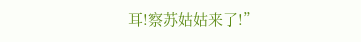耳!察苏姑姑来了!”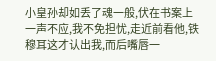小皇孙却如丢了魂一般,伏在书案上一声不应,我不免担忧,走近前看他,铁穆耳这才认出我,而后嘴唇一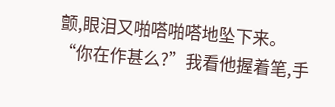颤,眼泪又啪嗒啪嗒地坠下来。
“你在作甚么?”我看他握着笔,手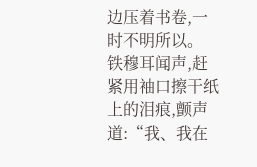边压着书卷,一时不明所以。
铁穆耳闻声,赶紧用袖口擦干纸上的泪痕,颤声道:“我、我在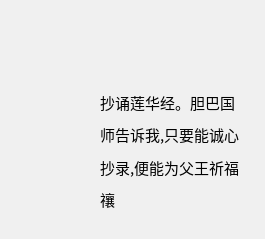抄诵莲华经。胆巴国师告诉我,只要能诚心抄录,便能为父王祈福禳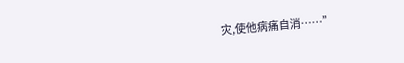灾,使他病痛自消……”